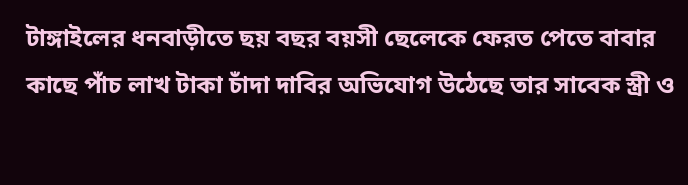টাঙ্গাইলের ধনবাড়ীতে ছয় বছর বয়সী ছেলেকে ফেরত পেতে বাবার কাছে পাঁচ লাখ টাকা চাঁদা দাবির অভিযোগ উঠেছে তার সাবেক স্ত্রী ও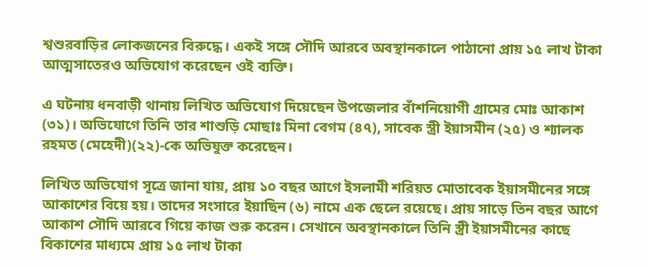শ্বশুরবাড়ির লোকজনের বিরুদ্ধে। একই সঙ্গে সৌদি আরবে অবস্থানকালে পাঠানো প্রায় ১৫ লাখ টাকা আত্মসাতেরও অভিযোগ করেছেন ওই ব্যক্তি।

এ ঘটনায় ধনবাড়ী থানায় লিখিত অভিযোগ দিয়েছেন উপজেলার বাঁশনিয়োগী গ্রামের মোঃ আকাশ (৩১)। অভিযোগে তিনি তার শাশুড়ি মোছাঃ মিনা বেগম (৪৭), সাবেক স্ত্রী ইয়াসমীন (২৫) ও শ্যালক রহমত (মেহেদী)(২২)-কে অভিযুক্ত করেছেন।

লিখিত অভিযোগ সূত্রে জানা যায়, প্রায় ১০ বছর আগে ইসলামী শরিয়ত মোতাবেক ইয়াসমীনের সঙ্গে আকাশের বিয়ে হয়। তাদের সংসারে ইয়াছিন (৬) নামে এক ছেলে রয়েছে। প্রায় সাড়ে তিন বছর আগে আকাশ সৌদি আরবে গিয়ে কাজ শুরু করেন। সেখানে অবস্থানকালে তিনি স্ত্রী ইয়াসমীনের কাছে বিকাশের মাধ্যমে প্রায় ১৫ লাখ টাকা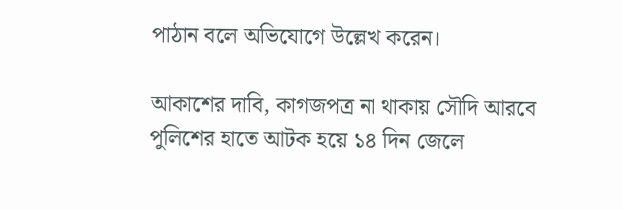পাঠান বলে অভিযোগে উল্লেখ করেন।

আকাশের দাবি, কাগজপত্র না থাকায় সৌদি আরবে পুলিশের হাতে আটক হয়ে ১৪ দিন জেলে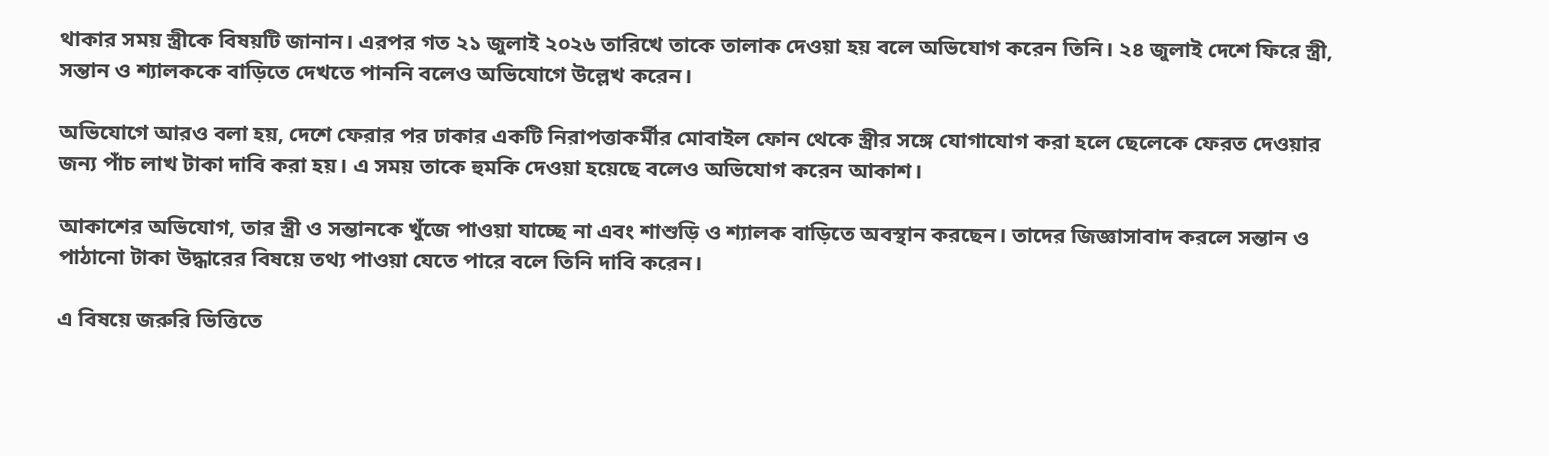থাকার সময় স্ত্রীকে বিষয়টি জানান। এরপর গত ২১ জুলাই ২০২৬ তারিখে তাকে তালাক দেওয়া হয় বলে অভিযোগ করেন তিনি। ২৪ জুলাই দেশে ফিরে স্ত্রী, সন্তান ও শ্যালককে বাড়িতে দেখতে পাননি বলেও অভিযোগে উল্লেখ করেন।

অভিযোগে আরও বলা হয়, দেশে ফেরার পর ঢাকার একটি নিরাপত্তাকর্মীর মোবাইল ফোন থেকে স্ত্রীর সঙ্গে যোগাযোগ করা হলে ছেলেকে ফেরত দেওয়ার জন্য পাঁচ লাখ টাকা দাবি করা হয়। এ সময় তাকে হুমকি দেওয়া হয়েছে বলেও অভিযোগ করেন আকাশ।

আকাশের অভিযোগ, তার স্ত্রী ও সন্তানকে খুঁজে পাওয়া যাচ্ছে না এবং শাশুড়ি ও শ্যালক বাড়িতে অবস্থান করছেন। তাদের জিজ্ঞাসাবাদ করলে সন্তান ও পাঠানো টাকা উদ্ধারের বিষয়ে তথ্য পাওয়া যেতে পারে বলে তিনি দাবি করেন।

এ বিষয়ে জরুরি ভিত্তিতে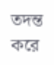তদন্ত করে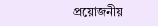প্রয়োজনীয়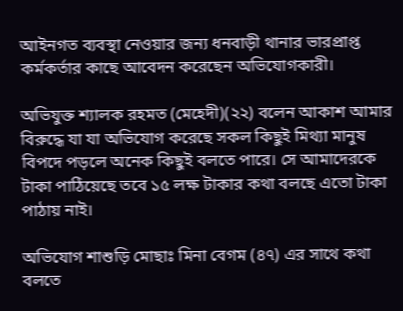আইনগত ব্যবস্থা নেওয়ার জন্য ধনবাড়ী থানার ভারপ্রাপ্ত কর্মকর্তার কাছে আবেদন করেছেন অভিযোগকারী।

অভিযুক্ত শ্যালক রহমত (মেহেদী)(২২) বলেন আকাশ আমার বিরুদ্ধে যা যা অভিযোগ করেছে সকল কিছুই মিথ্যা মানুষ বিপদে পড়লে অনেক কিছুই বলতে পারে। সে আমাদেরকে টাকা পাঠিয়েছে তবে ১৫ লক্ষ টাকার কথা বলছে এতো টাকা পাঠায় নাই।

অভিযোগ শাশুড়ি মোছাঃ মিনা বেগম (৪৭) এর সাথে কথা বলতে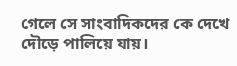গেলে সে সাংবাদিকদের কে দেখে দৌড়ে পালিয়ে যায়।